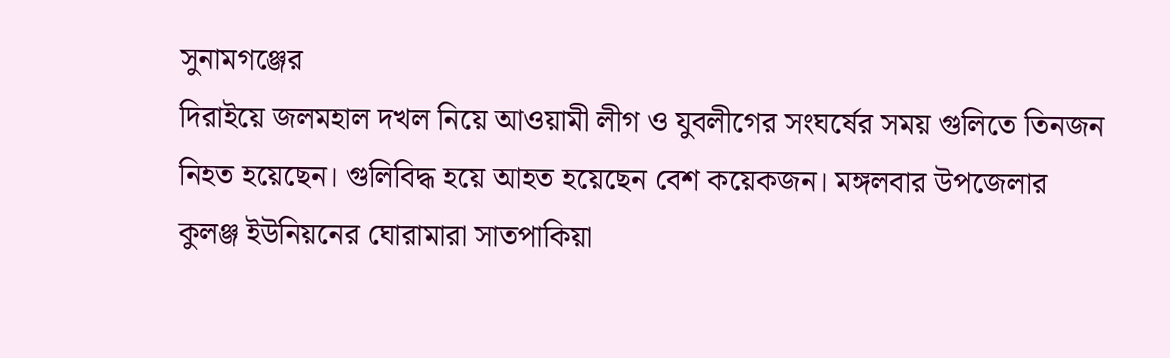সুনামগঞ্জের
দিরাইয়ে জলমহাল দখল নিয়ে আওয়ামী লীগ ও যুবলীগের সংঘর্ষের সময় গুলিতে তিনজন
নিহত হয়েছেন। গুলিবিদ্ধ হয়ে আহত হয়েছেন বেশ কয়েকজন। মঙ্গলবার উপজেলার
কুলঞ্জ ইউনিয়নের ঘোরামারা সাতপাকিয়া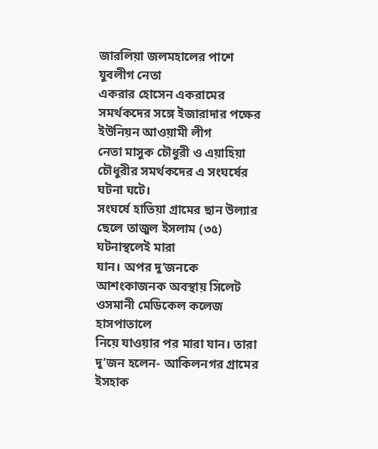জারলিয়া জলমহালের পাশে যুবলীগ নেতা
একরার হোসেন একরামের সমর্থকদের সঙ্গে ইজারাদার পক্ষের ইউনিয়ন আওয়ামী লীগ
নেতা মাসুক চৌধুরী ও এয়াহিয়া চৌধুরীর সমর্থকদের এ সংঘর্ষের ঘটনা ঘটে।
সংঘর্ষে হাতিয়া গ্রামের ছান উল্যার ছেলে তাজুল ইসলাম (৩৫) ঘটনাস্থলেই মারা
যান। অপর দু’জনকে আশংকাজনক অবস্থায় সিলেট ওসমানী মেডিকেল কলেজ হাসপাতালে
নিয়ে যাওয়ার পর মারা যান। তারা দু’জন হলেন- আকিলনগর গ্রামের ইসহাক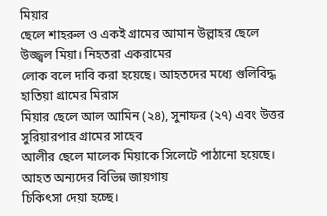মিয়ার
ছেলে শাহরুল ও একই গ্রামের আমান উল্লাহর ছেলে উজ্জ্বল মিয়া। নিহতরা একরামের
লোক বলে দাবি করা হয়েছে। আহতদের মধ্যে গুলিবিদ্ধ হাতিয়া গ্রামের মিরাস
মিয়ার ছেলে আল আমিন (২৪), সুনাফর (২৭) এবং উত্তর সুরিয়ারপার গ্রামের সাহেব
আলীর ছেলে মালেক মিয়াকে সিলেটে পাঠানো হয়েছে। আহত অন্যদের বিভিন্ন জায়গায়
চিকিৎসা দেয়া হচ্ছে।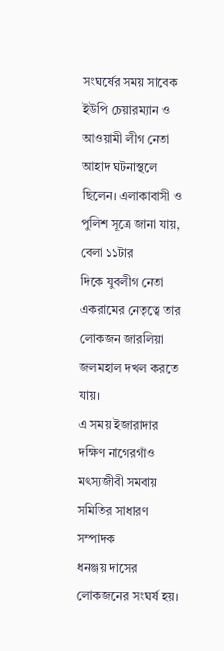সংঘর্ষের সময় সাবেক ইউপি চেয়ারম্যান ও আওয়ামী লীগ নেতা
আহাদ ঘটনাস্থলে ছিলেন। এলাকাবাসী ও পুলিশ সূত্রে জানা যায়, বেলা ১১টার
দিকে যুবলীগ নেতা একরামের নেতৃত্বে তার লোকজন জারলিয়া জলমহাল দখল করতে যায়।
এ সময় ইজারাদার দক্ষিণ নাগেরগাঁও মৎস্যজীবী সমবায় সমিতির সাধারণ সম্পাদক
ধনঞ্জয় দাসের লোকজনের সংঘর্ষ হয়।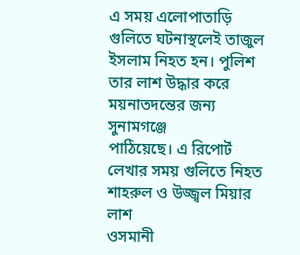এ সময় এলোপাতাড়ি গুলিতে ঘটনাস্থলেই তাজুল
ইসলাম নিহত হন। পুলিশ তার লাশ উদ্ধার করে ময়নাতদন্তের জন্য সুনামগঞ্জে
পাঠিয়েছে। এ রিপোর্ট লেখার সময় গুলিতে নিহত শাহরুল ও উজ্জ্বল মিয়ার লাশ
ওসমানী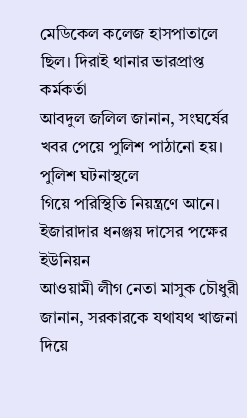মেডিকেল কলেজ হাসপাতালে ছিল। দিরাই থানার ভারপ্রাপ্ত কর্মকর্তা
আবদুল জলিল জানান, সংঘর্ষের খবর পেয়ে পুলিশ পাঠানো হয়। পুলিশ ঘটনাস্থলে
গিয়ে পরিস্থিতি নিয়ন্ত্রণে আনে। ইজারাদার ধনঞ্জয় দাসের পক্ষের ইউনিয়ন
আওয়ামী লীগ নেতা মাসুক চৌধুরী জানান, সরকারকে যথাযথ খাজনা দিয়ে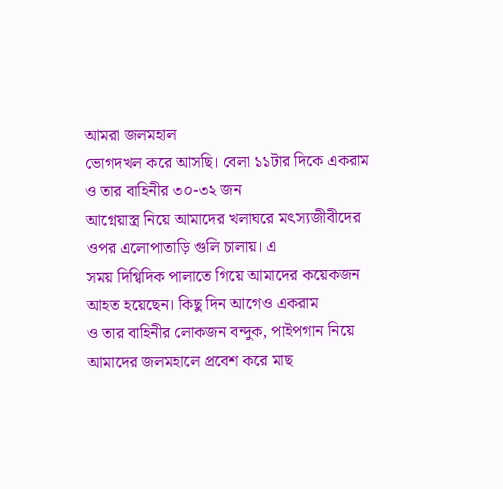আমরা জলমহাল
ভোগদখল করে আসছি। বেলা ১১টার দিকে একরাম ও তার বাহিনীর ৩০-৩২ জন
আগ্নেয়াস্ত্র নিয়ে আমাদের খলাঘরে মৎস্যজীবীদের ওপর এলোপাতাড়ি গুলি চালায়। এ
সময় দিগ্বিদিক পালাতে গিয়ে আমাদের কয়েকজন আহত হয়েছেন। কিছু দিন আগেও একরাম
ও তার বাহিনীর লোকজন বন্দুক, পাইপগান নিয়ে আমাদের জলমহালে প্রবেশ করে মাছ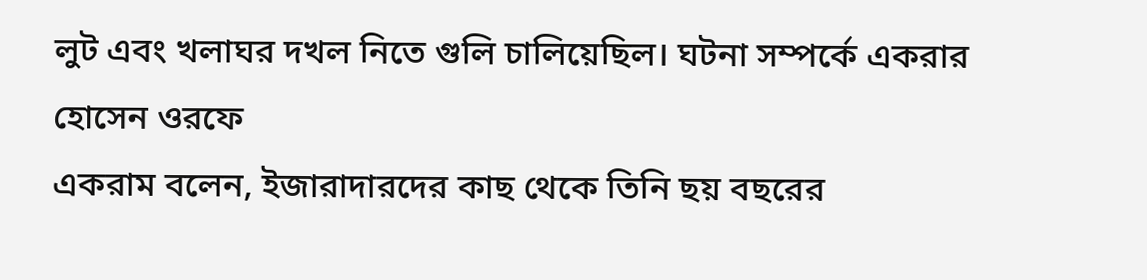লুট এবং খলাঘর দখল নিতে গুলি চালিয়েছিল। ঘটনা সম্পর্কে একরার হোসেন ওরফে
একরাম বলেন, ইজারাদারদের কাছ থেকে তিনি ছয় বছরের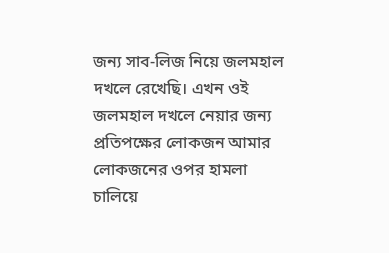জন্য সাব-লিজ নিয়ে জলমহাল
দখলে রেখেছি। এখন ওই জলমহাল দখলে নেয়ার জন্য প্রতিপক্ষের লোকজন আমার
লোকজনের ওপর হামলা চালিয়ে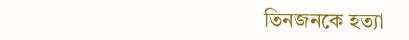তিনজনকে হত্যা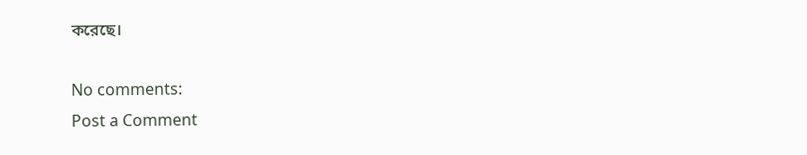করেছে।

No comments:
Post a Comment